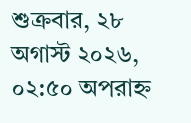শুক্রবার, ২৮ অগাস্ট ২০২৬, ০২:৫০ অপরাহ্ন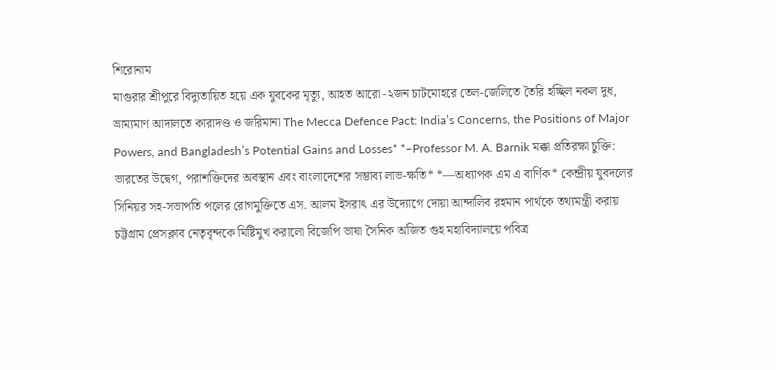শিরোনাম
মাগুরার শ্রীপুরে বিদ্যুতায়িত হয়ে এক যুবকের মৃত্যু, আহত আরো -২জন চাটমোহরে তেল-জেলিতে তৈরি হচ্ছিল নকল দুধ, ভ্রাম্যমাণ আদালতে কারাদণ্ড ও জরিমানা The Mecca Defence Pact: India’s Concerns, the Positions of Major Powers, and Bangladesh’s Potential Gains and Losses* *–Professor M. A. Barnik মক্কা প্রতিরক্ষা চুক্তি: ভারতের উদ্বেগ, পরাশক্তিদের অবস্থান এবং বাংলাদেশের সম্ভাব্য লাভ-ক্ষতি* *—অধ্যাপক এম এ বার্ণিক* কেন্দ্রীয় যুবদলের সিনিয়র সহ-সভাপতি পলের রোগমুক্তিতে এস. আলম ইসরাৎ এর উদ্যোগে দোয়া আন্দালিব রহমান পার্থকে তথ্যমন্ত্রী করায় চট্টগ্রাম প্রেসক্লাব নেতৃবৃন্দকে মিষ্টিমুখ করালো বিজেপি ভাষা সৈনিক অজিত গুহ মহাবিদ্যালয়ে পবিত্র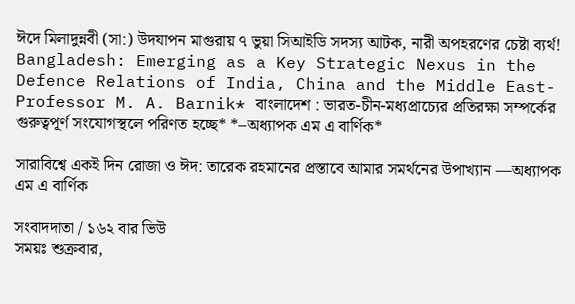ঈদে মিলাদুন্নবী (সা:) উদযাপন মাগুরায় ৭ ভুয়া সিআইডি সদস্য আটক, নারী অপহরণের চেষ্টা ব্যর্থ! Bangladesh: Emerging as a Key Strategic Nexus in the Defence Relations of India, China and the Middle East- Professor M. A. Barnik* বাংলাদেশ : ভারত-চীন-মধ্যপ্রাচ্যের প্রতিরক্ষা সম্পর্কের গুরুত্বপূর্ণ সংযোগস্থলে পরিণত হচ্ছে* *–অধ্যাপক এম এ বার্ণিক*

সারাবিশ্বে একই দিন রোজা ও ঈদ: তারেক রহমানের প্রস্তাবে আমার সমর্থনের উপাখ্যান —অধ্যাপক এম এ বার্ণিক

সংবাদদাতা / ১৬২ বার ভিউ
সময়ঃ শুক্রবার,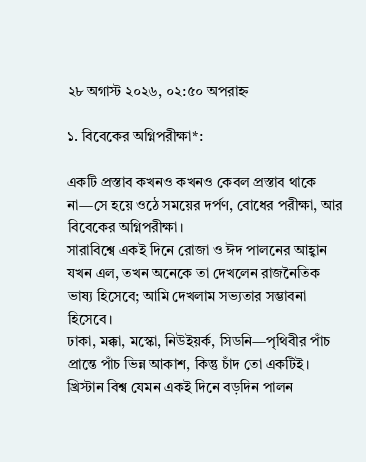২৮ অগাস্ট ২০২৬, ০২:৫০ অপরাহ্ন

১. বিবেকের অগ্নিপরীক্ষা*:

একটি প্রস্তাব কখনও কখনও কেবল প্রস্তাব থাকে না—সে হয়ে ওঠে সময়ের দর্পণ, বোধের পরীক্ষা, আর বিবেকের অগ্নিপরীক্ষা।
সারাবিশ্বে একই দিনে রোজা ও ঈদ পালনের আহ্বান যখন এল, তখন অনেকে তা দেখলেন রাজনৈতিক ভাষ্য হিসেবে; আমি দেখলাম সভ্যতার সম্ভাবনা হিসেবে।
ঢাকা, মক্কা, মস্কো, নিউইয়র্ক, সিডনি—পৃথিবীর পাঁচ প্রান্তে পাঁচ ভিন্ন আকাশ, কিন্তু চাঁদ তো একটিই।
খ্রিস্টান বিশ্ব যেমন একই দিনে বড়দিন পালন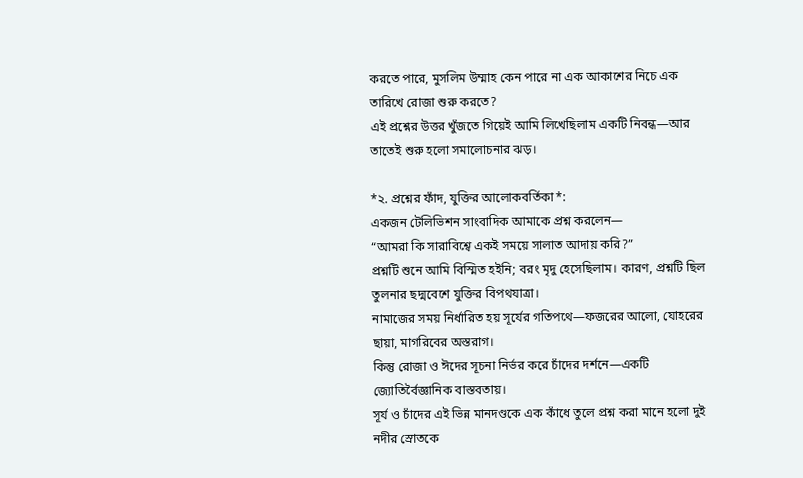করতে পারে, মুসলিম উম্মাহ কেন পারে না এক আকাশের নিচে এক তারিখে রোজা শুরু করতে?
এই প্রশ্নের উত্তর খুঁজতে গিয়েই আমি লিখেছিলাম একটি নিবন্ধ—আর তাতেই শুরু হলো সমালোচনার ঝড়।

*২. প্রশ্নের ফাঁদ, যুক্তির আলোকবর্তিকা*:
একজন টেলিভিশন সাংবাদিক আমাকে প্রশ্ন করলেন—
“আমরা কি সারাবিশ্বে একই সময়ে সালাত আদায় করি?”
প্রশ্নটি শুনে আমি বিস্মিত হইনি; বরং মৃদু হেসেছিলাম। কারণ, প্রশ্নটি ছিল তুলনার ছদ্মবেশে যুক্তির বিপথযাত্রা।
নামাজের সময় নির্ধারিত হয় সূর্যের গতিপথে—ফজরের আলো, যোহরের ছায়া, মাগরিবের অস্তরাগ।
কিন্তু রোজা ও ঈদের সূচনা নির্ভর করে চাঁদের দর্শনে—একটি জ্যোতির্বৈজ্ঞানিক বাস্তবতায়।
সূর্য ও চাঁদের এই ভিন্ন মানদণ্ডকে এক কাঁধে তুলে প্রশ্ন করা মানে হলো দুই নদীর স্রোতকে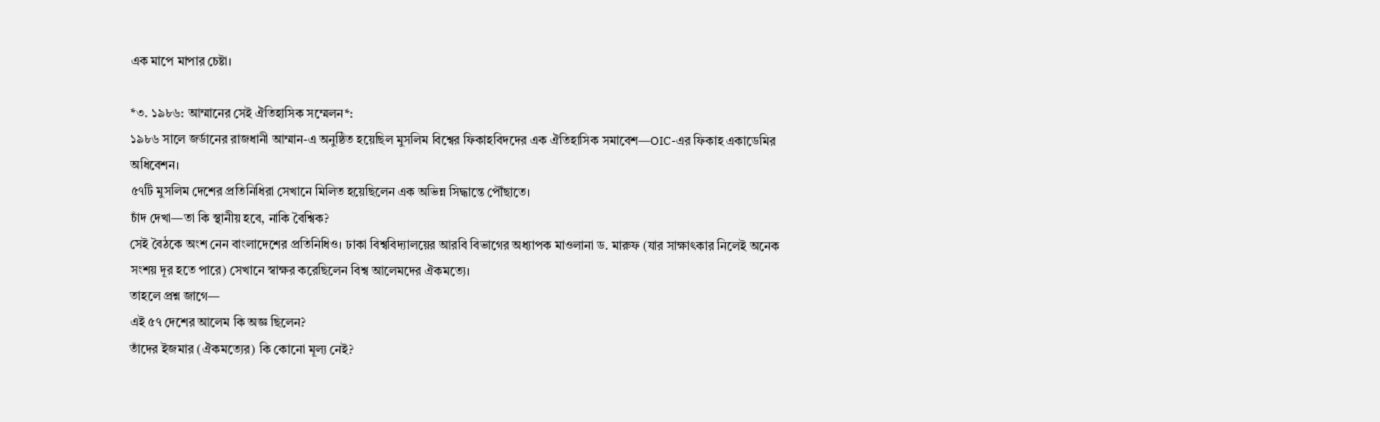এক মাপে মাপার চেষ্টা।

*৩. ১৯৮৬: আম্মানের সেই ঐতিহাসিক সম্মেলন*:
১৯৮৬ সালে জর্ডানের রাজধানী আম্মান-এ অনুষ্ঠিত হয়েছিল মুসলিম বিশ্বের ফিকাহবিদদের এক ঐতিহাসিক সমাবেশ—OIC-এর ফিকাহ একাডেমির অধিবেশন।
৫৭টি মুসলিম দেশের প্রতিনিধিরা সেখানে মিলিত হয়েছিলেন এক অভিন্ন সিদ্ধান্তে পৌঁছাতে।
চাঁদ দেখা—তা কি স্থানীয় হবে, নাকি বৈশ্বিক?
সেই বৈঠকে অংশ নেন বাংলাদেশের প্রতিনিধিও। ঢাকা বিশ্ববিদ্যালয়ের আরবি বিভাগের অধ্যাপক মাওলানা ড. মারুফ (যার সাক্ষাৎকার নিলেই অনেক সংশয় দূর হতে পারে) সেখানে স্বাক্ষর করেছিলেন বিশ্ব আলেমদের ঐকমত্যে।
তাহলে প্রশ্ন জাগে—
এই ৫৭ দেশের আলেম কি অজ্ঞ ছিলেন?
তাঁদের ইজমার (ঐকমত্যের) কি কোনো মূল্য নেই?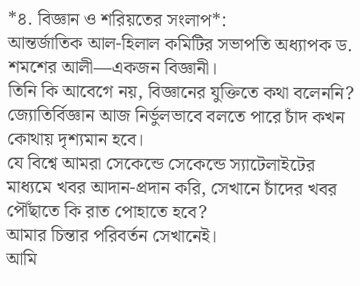*৪. বিজ্ঞান ও শরিয়তের সংলাপ*:
আন্তর্জাতিক আল-হিলাল কমিটির সভাপতি অধ্যাপক ড. শমশের আলী—একজন বিজ্ঞানী।
তিনি কি আবেগে নয়, বিজ্ঞানের যুক্তিতে কথা বলেননি?
জ্যোতির্বিজ্ঞান আজ নির্ভুলভাবে বলতে পারে চাঁদ কখন কোথায় দৃশ্যমান হবে।
যে বিশ্বে আমরা সেকেন্ডে সেকেন্ডে স্যাটেলাইটের মাধ্যমে খবর আদান-প্রদান করি, সেখানে চাঁদের খবর পৌঁছাতে কি রাত পোহাতে হবে?
আমার চিন্তার পরিবর্তন সেখানেই।
আমি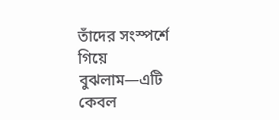তাঁদের সংস্পর্শে গিয়ে বুঝলাম—এটি কেবল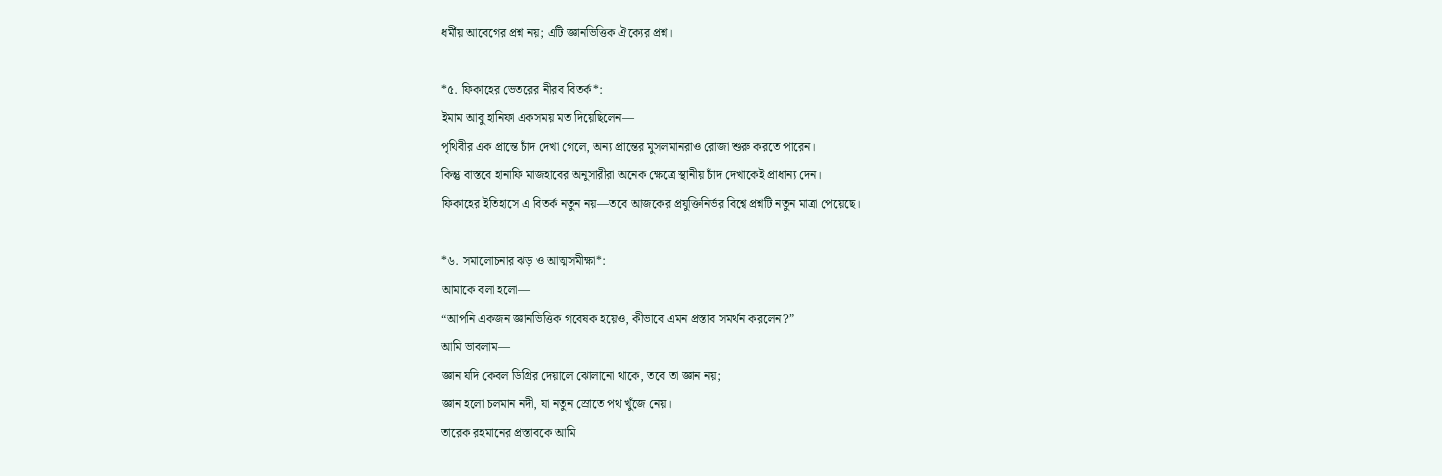ধর্মীয় আবেগের প্রশ্ন নয়; এটি জ্ঞানভিত্তিক ঐক্যের প্রশ্ন।

*৫. ফিকাহের ভেতরের নীরব বিতর্ক*:
ইমাম আবু হানিফা একসময় মত দিয়েছিলেন—
পৃথিবীর এক প্রান্তে চাঁদ দেখা গেলে, অন্য প্রান্তের মুসলমানরাও রোজা শুরু করতে পারেন।
কিন্তু বাস্তবে হানাফি মাজহাবের অনুসারীরা অনেক ক্ষেত্রে স্থানীয় চাঁদ দেখাকেই প্রাধান্য দেন।
ফিকাহের ইতিহাসে এ বিতর্ক নতুন নয়—তবে আজকের প্রযুক্তিনির্ভর বিশ্বে প্রশ্নটি নতুন মাত্রা পেয়েছে।

*৬. সমালোচনার ঝড় ও আত্মসমীক্ষা*:
আমাকে বলা হলো—
“আপনি একজন জ্ঞানভিত্তিক গবেষক হয়েও, কীভাবে এমন প্রস্তাব সমর্থন করলেন?”
আমি ভাবলাম—
জ্ঞান যদি কেবল ডিগ্রির দেয়ালে ঝোলানো থাকে, তবে তা জ্ঞান নয়;
জ্ঞান হলো চলমান নদী, যা নতুন স্রোতে পথ খুঁজে নেয়।
তারেক রহমানের প্রস্তাবকে আমি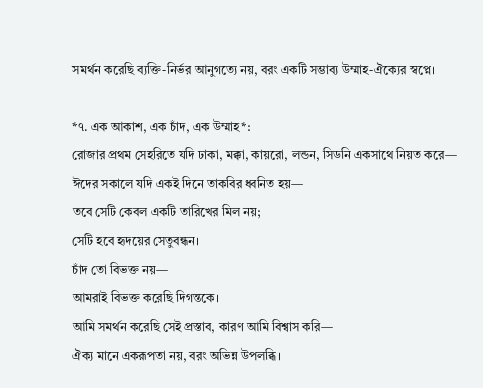সমর্থন করেছি ব্যক্তি-নির্ভর আনুগত্যে নয়, বরং একটি সম্ভাব্য উম্মাহ-ঐক্যের স্বপ্নে।

*৭. এক আকাশ, এক চাঁদ, এক উম্মাহ*:
রোজার প্রথম সেহরিতে যদি ঢাকা, মক্কা, কায়রো, লন্ডন, সিডনি একসাথে নিয়ত করে—
ঈদের সকালে যদি একই দিনে তাকবির ধ্বনিত হয়—
তবে সেটি কেবল একটি তারিখের মিল নয়;
সেটি হবে হৃদয়ের সেতুবন্ধন।
চাঁদ তো বিভক্ত নয়—
আমরাই বিভক্ত করেছি দিগন্তকে।
আমি সমর্থন করেছি সেই প্রস্তাব, কারণ আমি বিশ্বাস করি—
ঐক্য মানে একরূপতা নয়, বরং অভিন্ন উপলব্ধি।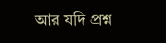আর যদি প্রশ্ন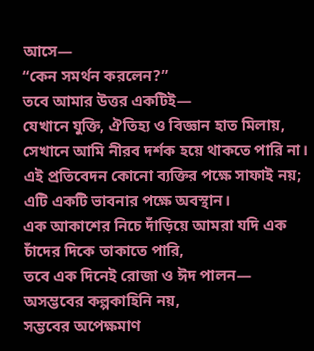আসে—
“কেন সমর্থন করলেন?”
তবে আমার উত্তর একটিই—
যেখানে যুক্তি, ঐতিহ্য ও বিজ্ঞান হাত মিলায়, সেখানে আমি নীরব দর্শক হয়ে থাকতে পারি না।
এই প্রতিবেদন কোনো ব্যক্তির পক্ষে সাফাই নয়;
এটি একটি ভাবনার পক্ষে অবস্থান।
এক আকাশের নিচে দাঁড়িয়ে আমরা যদি এক চাঁদের দিকে তাকাতে পারি,
তবে এক দিনেই রোজা ও ঈদ পালন—
অসম্ভবের কল্পকাহিনি নয়,
সম্ভবের অপেক্ষমাণ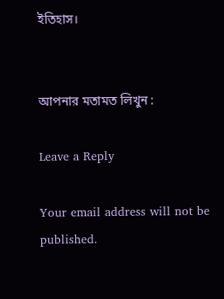ইতিহাস।


আপনার মতামত লিখুন :

Leave a Reply

Your email address will not be published.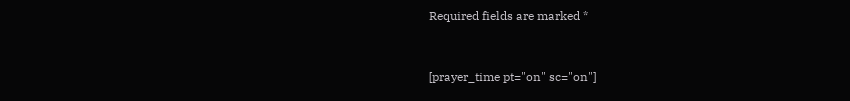Required fields are marked *


[prayer_time pt="on" sc="on"]